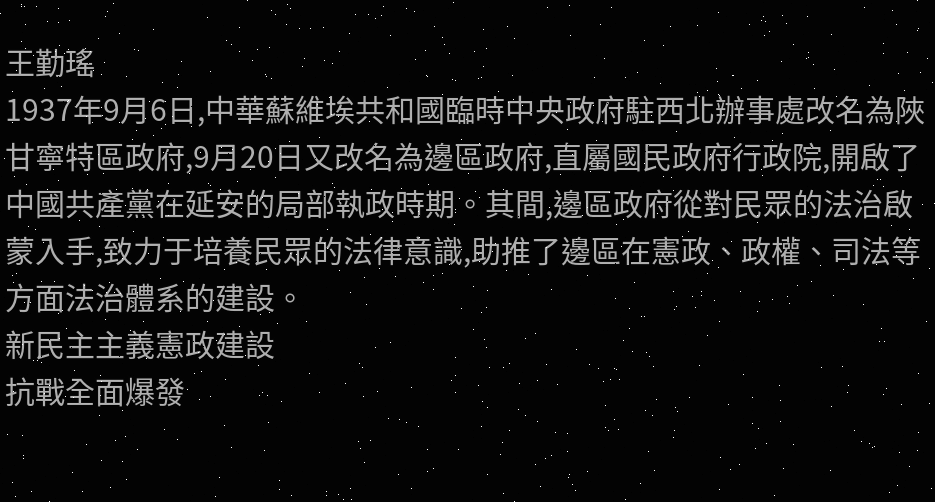王勤瑤
1937年9月6日,中華蘇維埃共和國臨時中央政府駐西北辦事處改名為陜甘寧特區政府,9月20日又改名為邊區政府,直屬國民政府行政院,開啟了中國共產黨在延安的局部執政時期。其間,邊區政府從對民眾的法治啟蒙入手,致力于培養民眾的法律意識,助推了邊區在憲政、政權、司法等方面法治體系的建設。
新民主主義憲政建設
抗戰全面爆發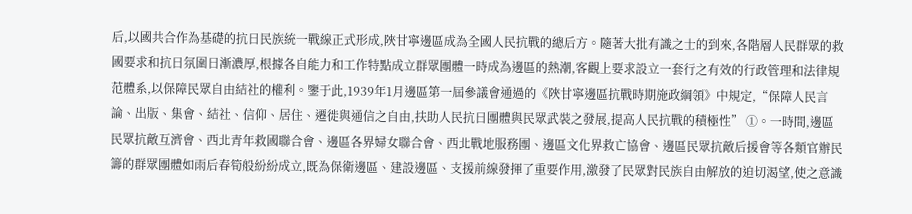后,以國共合作為基礎的抗日民族統一戰線正式形成,陜甘寧邊區成為全國人民抗戰的總后方。隨著大批有識之士的到來,各階層人民群眾的救國要求和抗日氛圍日漸濃厚,根據各自能力和工作特點成立群眾團體一時成為邊區的熱潮,客觀上要求設立一套行之有效的行政管理和法律規范體系,以保障民眾自由結社的權利。鑒于此,1939年1月邊區第一屆參議會通過的《陜甘寧邊區抗戰時期施政綱領》中規定,“保障人民言論、出版、集會、結社、信仰、居住、遷徙與通信之自由,扶助人民抗日團體與民眾武裝之發展,提高人民抗戰的積極性” ①。一時間,邊區民眾抗敵互濟會、西北青年救國聯合會、邊區各界婦女聯合會、西北戰地服務團、邊區文化界救亡協會、邊區民眾抗敵后援會等各類官辦民籌的群眾團體如雨后春筍般紛紛成立,既為保衛邊區、建設邊區、支援前線發揮了重要作用,激發了民眾對民族自由解放的迫切渴望,使之意識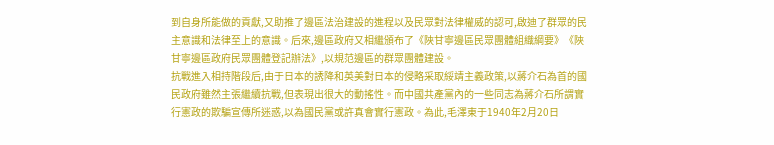到自身所能做的貢獻,又助推了邊區法治建設的進程以及民眾對法律權威的認可,啟迪了群眾的民主意識和法律至上的意識。后來,邊區政府又相繼頒布了《陜甘寧邊區民眾團體組織綱要》《陜甘寧邊區政府民眾團體登記辦法》,以規范邊區的群眾團體建設。
抗戰進入相持階段后,由于日本的誘降和英美對日本的侵略采取綏靖主義政策,以蔣介石為首的國民政府雖然主張繼續抗戰,但表現出很大的動搖性。而中國共產黨內的一些同志為蔣介石所謂實行憲政的欺騙宣傳所迷惑,以為國民黨或許真會實行憲政。為此,毛澤東于1940年2月20日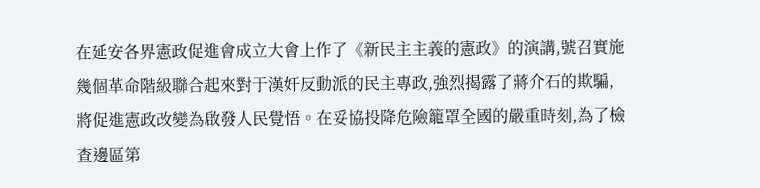在延安各界憲政促進會成立大會上作了《新民主主義的憲政》的演講,號召實施幾個革命階級聯合起來對于漢奸反動派的民主專政,強烈揭露了蔣介石的欺騙,將促進憲政改變為啟發人民覺悟。在妥協投降危險籠罩全國的嚴重時刻,為了檢查邊區第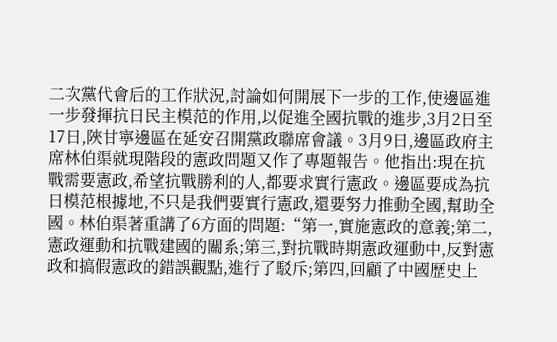二次黨代會后的工作狀況,討論如何開展下一步的工作,使邊區進一步發揮抗日民主模范的作用,以促進全國抗戰的進步,3月2日至17日,陜甘寧邊區在延安召開黨政聯席會議。3月9日,邊區政府主席林伯渠就現階段的憲政問題又作了專題報告。他指出:現在抗戰需要憲政,希望抗戰勝利的人,都要求實行憲政。邊區要成為抗日模范根據地,不只是我們要實行憲政,還要努力推動全國,幫助全國。林伯渠著重講了6方面的問題:“第一,實施憲政的意義;第二,憲政運動和抗戰建國的關系;第三,對抗戰時期憲政運動中,反對憲政和搞假憲政的錯誤觀點,進行了駁斥;第四,回顧了中國歷史上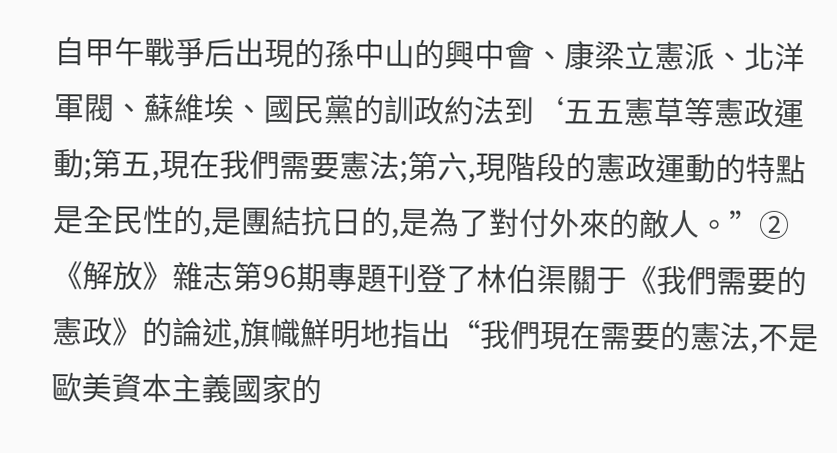自甲午戰爭后出現的孫中山的興中會、康梁立憲派、北洋軍閥、蘇維埃、國民黨的訓政約法到‘五五憲草等憲政運動;第五,現在我們需要憲法;第六,現階段的憲政運動的特點是全民性的,是團結抗日的,是為了對付外來的敵人。”②《解放》雜志第96期專題刊登了林伯渠關于《我們需要的憲政》的論述,旗幟鮮明地指出“我們現在需要的憲法,不是歐美資本主義國家的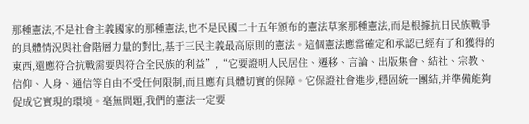那種憲法,不是社會主義國家的那種憲法,也不是民國二十五年頒布的憲法草案那種憲法,而是根據抗日民族戰爭的具體情況與社會階層力量的對比,基于三民主義最高原則的憲法。這個憲法應當確定和承認已經有了和獲得的東西,還應符合抗戰需要與符合全民族的利益”,“它要證明人民居住、遷移、言論、出版集會、結社、宗教、信仰、人身、通信等自由不受任何限制,而且應有具體切實的保障。它保證社會進步,穩固統一團結,并準備能夠促成它實現的環境。毫無問題,我們的憲法一定要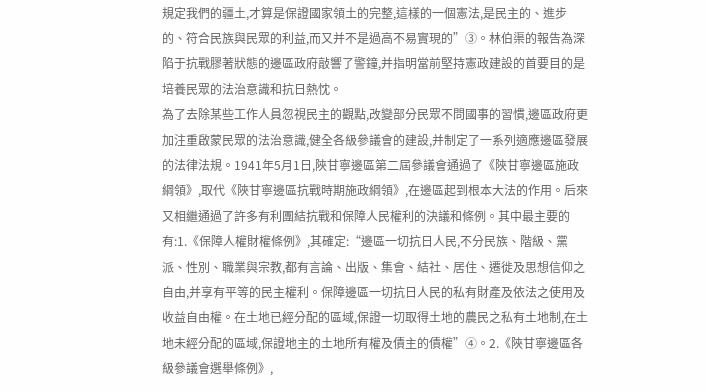規定我們的疆土,才算是保證國家領土的完整,這樣的一個憲法,是民主的、進步的、符合民族與民眾的利益,而又并不是過高不易實現的”③。林伯渠的報告為深陷于抗戰膠著狀態的邊區政府敲響了警鐘,并指明當前堅持憲政建設的首要目的是培養民眾的法治意識和抗日熱忱。
為了去除某些工作人員忽視民主的觀點,改變部分民眾不問國事的習慣,邊區政府更加注重啟蒙民眾的法治意識,健全各級參議會的建設,并制定了一系列適應邊區發展的法律法規。1941年5月1日,陜甘寧邊區第二屆參議會通過了《陜甘寧邊區施政綱領》,取代《陜甘寧邊區抗戰時期施政綱領》,在邊區起到根本大法的作用。后來又相繼通過了許多有利團結抗戰和保障人民權利的決議和條例。其中最主要的有:1.《保障人權財權條例》,其確定:“邊區一切抗日人民,不分民族、階級、黨派、性別、職業與宗教,都有言論、出版、集會、結社、居住、遷徙及思想信仰之自由,并享有平等的民主權利。保障邊區一切抗日人民的私有財產及依法之使用及收益自由權。在土地已經分配的區域,保證一切取得土地的農民之私有土地制,在土地未經分配的區域,保證地主的土地所有權及債主的債權”④。2.《陜甘寧邊區各級參議會選舉條例》,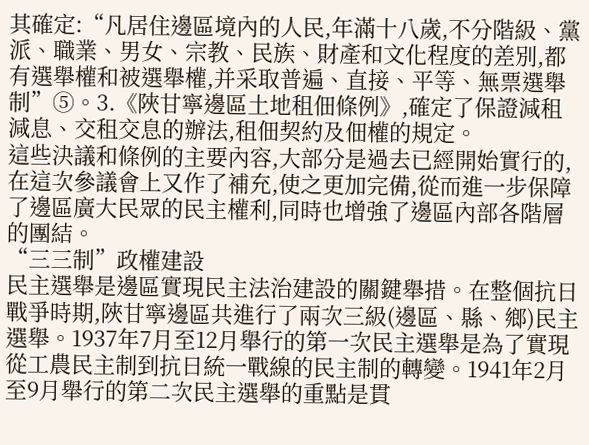其確定:“凡居住邊區境內的人民,年滿十八歲,不分階級、黨派、職業、男女、宗教、民族、財產和文化程度的差別,都有選舉權和被選舉權,并采取普遍、直接、平等、無票選舉制”⑤。3.《陜甘寧邊區土地租佃條例》,確定了保證減租減息、交租交息的辦法,租佃契約及佃權的規定。
這些決議和條例的主要內容,大部分是過去已經開始實行的,在這次參議會上又作了補充,使之更加完備,從而進一步保障了邊區廣大民眾的民主權利,同時也增強了邊區內部各階層的團結。
“三三制”政權建設
民主選舉是邊區實現民主法治建設的關鍵舉措。在整個抗日戰爭時期,陜甘寧邊區共進行了兩次三級(邊區、縣、鄉)民主選舉。1937年7月至12月舉行的第一次民主選舉是為了實現從工農民主制到抗日統一戰線的民主制的轉變。1941年2月至9月舉行的第二次民主選舉的重點是貫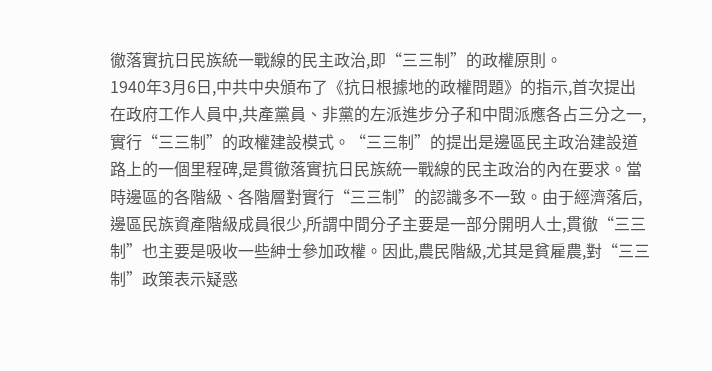徹落實抗日民族統一戰線的民主政治,即“三三制”的政權原則。
1940年3月6日,中共中央頒布了《抗日根據地的政權問題》的指示,首次提出在政府工作人員中,共產黨員、非黨的左派進步分子和中間派應各占三分之一,實行“三三制”的政權建設模式。“三三制”的提出是邊區民主政治建設道路上的一個里程碑,是貫徹落實抗日民族統一戰線的民主政治的內在要求。當時邊區的各階級、各階層對實行“三三制”的認識多不一致。由于經濟落后,邊區民族資產階級成員很少,所謂中間分子主要是一部分開明人士,貫徹“三三制”也主要是吸收一些紳士參加政權。因此,農民階級,尤其是貧雇農,對“三三制”政策表示疑惑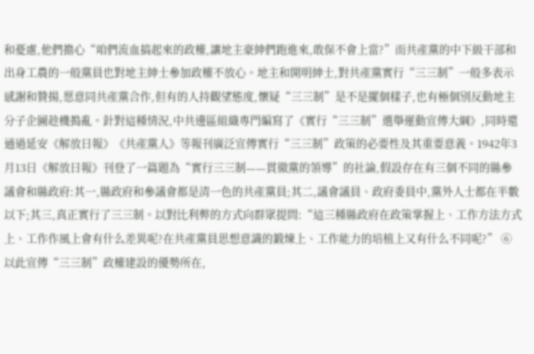和憂慮,他們擔心“咱們流血搞起來的政權,讓地主豪紳們跑進來,敢保不會上當?”而共產黨的中下級干部和出身工農的一般黨員也對地主紳士參加政權不放心。地主和開明紳士,對共產黨實行“三三制”一般多表示感謝和贊揚,愿意同共產黨合作,但有的人持觀望態度,懷疑“三三制”是不是擺個樣子,也有極個別反動地主分子企圖趁機搗亂。針對這種情況,中共邊區組織專門編寫了《實行“三三制”選舉運動宣傳大綱》,同時還通過延安《解放日報》《共產黨人》等報刊廣泛宣傳實行“三三制”政策的必要性及其重要意義。1942年3月13日《解放日報》刊登了一篇題為“實行三三制——貫徹黨的領導”的社論,假設存在有三個不同的縣參議會和縣政府:其一,縣政府和參議會都是清一色的共產黨員;其二,議會議員、政府委員中,黨外人士都在半數以下;其三,真正實行了三三制。以對比利弊的方式向群眾提問:“這三種縣政府在政策掌握上、工作方法方式上、工作作風上會有什么差異呢?在共產黨員思想意識的鍛煉上、工作能力的培植上又有什么不同呢?” ⑥以此宣傳“三三制”政權建設的優勢所在,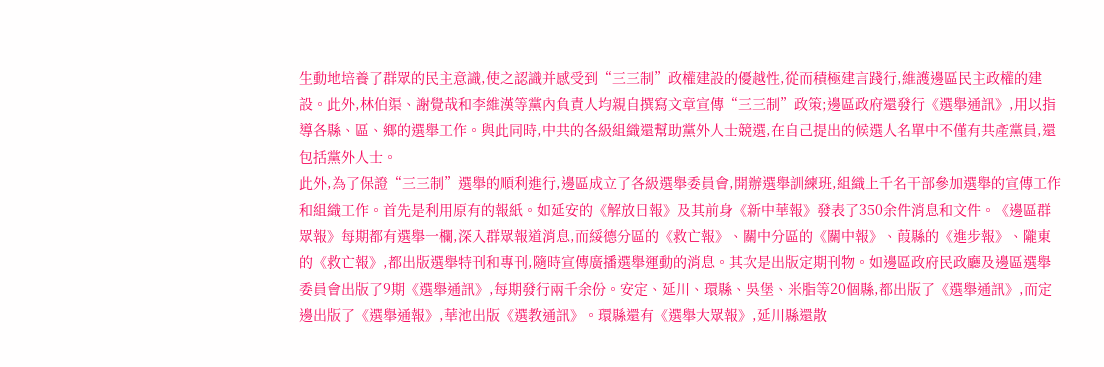生動地培養了群眾的民主意識,使之認識并感受到“三三制”政權建設的優越性,從而積極建言踐行,維護邊區民主政權的建設。此外,林伯渠、謝覺哉和李維漢等黨內負責人均親自撰寫文章宣傳“三三制”政策;邊區政府還發行《選舉通訊》,用以指導各縣、區、鄉的選舉工作。與此同時,中共的各級組織還幫助黨外人士競選,在自己提出的候選人名單中不僅有共產黨員,還包括黨外人士。
此外,為了保證“三三制”選舉的順利進行,邊區成立了各級選舉委員會,開辦選舉訓練班,組織上千名干部參加選舉的宣傳工作和組織工作。首先是利用原有的報紙。如延安的《解放日報》及其前身《新中華報》發表了350余件消息和文件。《邊區群眾報》每期都有選舉一欄,深入群眾報道消息,而綏德分區的《救亡報》、關中分區的《關中報》、葭縣的《進步報》、隴東的《救亡報》,都出版選舉特刊和專刊,隨時宣傳廣播選舉運動的消息。其次是出版定期刊物。如邊區政府民政廳及邊區選舉委員會出版了9期《選舉通訊》,每期發行兩千余份。安定、延川、環縣、吳堡、米脂等20個縣,都出版了《選舉通訊》,而定邊出版了《選舉通報》,華池出版《選教通訊》。環縣還有《選舉大眾報》,延川縣還散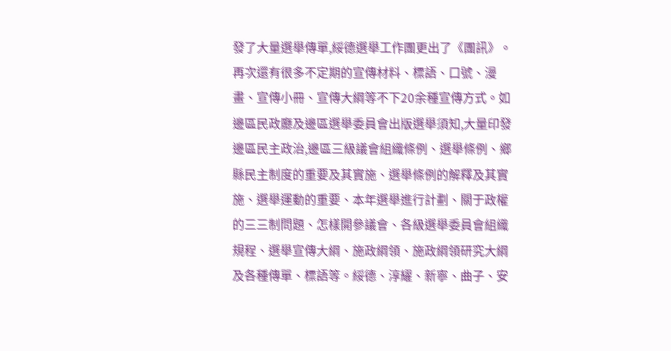發了大量選舉傳單,綏德選舉工作團更出了《團訊》。再次還有很多不定期的宣傳材料、標語、口號、漫畫、宣傳小冊、宣傳大綱等不下20余種宣傳方式。如邊區民政廳及邊區選舉委員會出版選舉須知,大量印發邊區民主政治,邊區三級議會組織條例、選舉條例、鄉縣民主制度的重要及其實施、選舉條例的解釋及其實施、選舉運動的重要、本年選舉進行計劃、關于政權的三三制問題、怎樣開參議會、各級選舉委員會組織規程、選舉宣傳大綱、施政綱領、施政綱領研究大綱及各種傳單、標語等。綏德、淳耀、新寧、曲子、安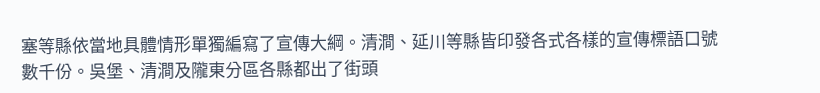塞等縣依當地具體情形單獨編寫了宣傳大綱。清澗、延川等縣皆印發各式各樣的宣傳標語口號數千份。吳堡、清澗及隴東分區各縣都出了街頭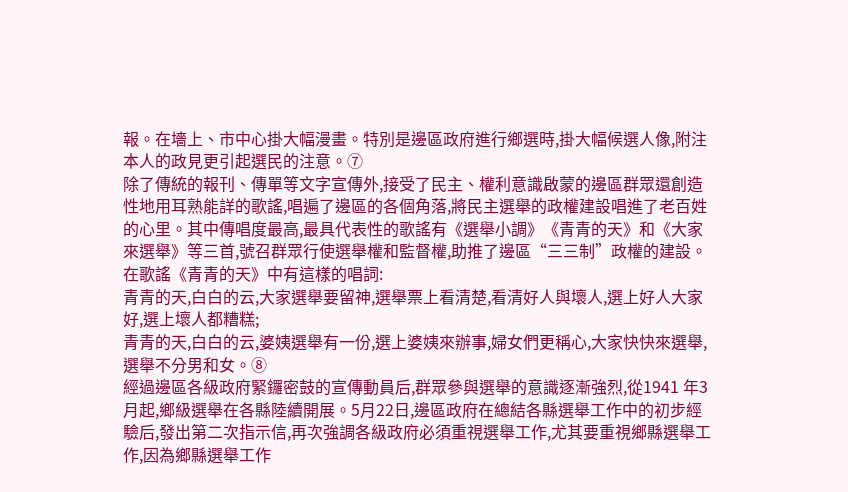報。在墻上、市中心掛大幅漫畫。特別是邊區政府進行鄉選時,掛大幅候選人像,附注本人的政見更引起選民的注意。⑦
除了傳統的報刊、傳單等文字宣傳外,接受了民主、權利意識啟蒙的邊區群眾還創造性地用耳熟能詳的歌謠,唱遍了邊區的各個角落,將民主選舉的政權建設唱進了老百姓的心里。其中傳唱度最高,最具代表性的歌謠有《選舉小調》《青青的天》和《大家來選舉》等三首,號召群眾行使選舉權和監督權,助推了邊區“三三制”政權的建設。
在歌謠《青青的天》中有這樣的唱詞:
青青的天,白白的云,大家選舉要留神,選舉票上看清楚,看清好人與壞人,選上好人大家好,選上壞人都糟糕;
青青的天,白白的云,婆姨選舉有一份,選上婆姨來辦事,婦女們更稱心,大家快快來選舉,選舉不分男和女。⑧
經過邊區各級政府緊鑼密鼓的宣傳動員后,群眾參與選舉的意識逐漸強烈,從1941 年3月起,鄉級選舉在各縣陸續開展。5月22日,邊區政府在總結各縣選舉工作中的初步經驗后,發出第二次指示信,再次強調各級政府必須重視選舉工作,尤其要重視鄉縣選舉工作,因為鄉縣選舉工作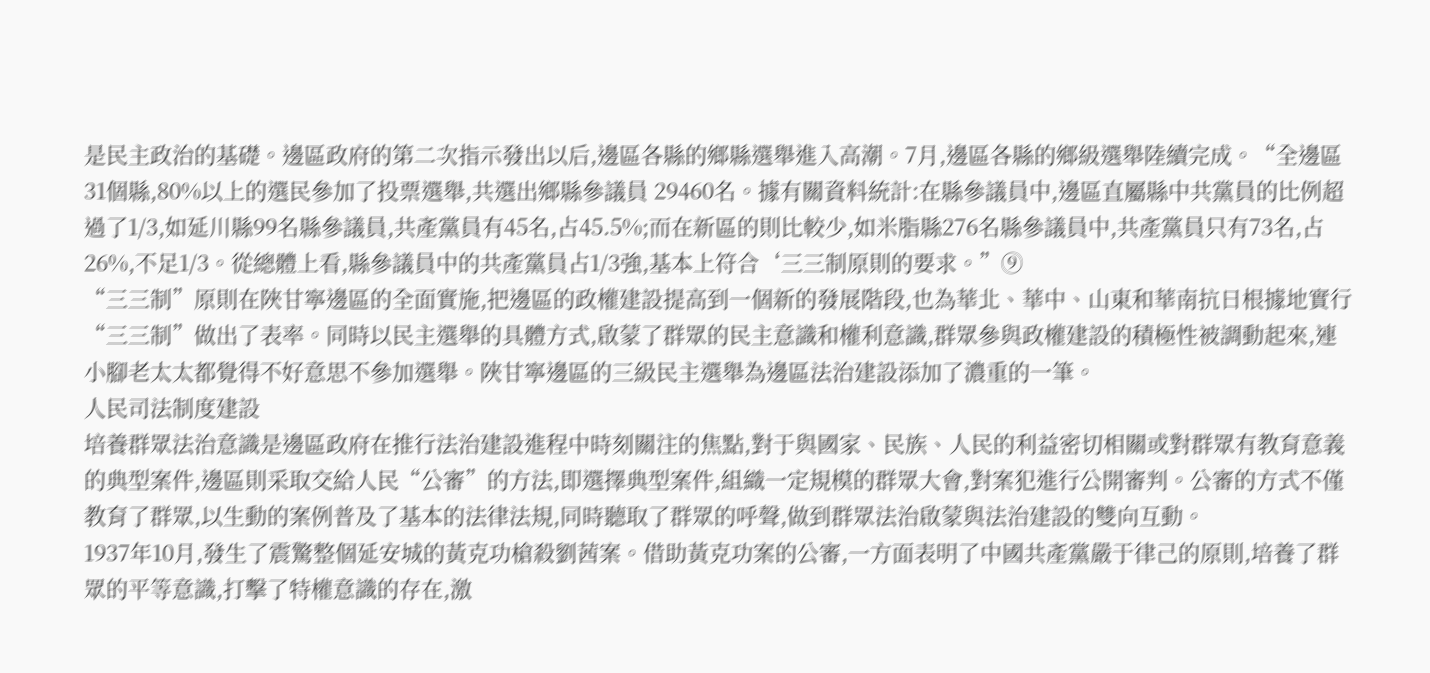是民主政治的基礎。邊區政府的第二次指示發出以后,邊區各縣的鄉縣選舉進入高潮。7月,邊區各縣的鄉級選舉陸續完成。“全邊區31個縣,80%以上的選民參加了投票選舉,共選出鄉縣參議員 29460名。據有關資料統計:在縣參議員中,邊區直屬縣中共黨員的比例超過了1/3,如延川縣99名縣參議員,共產黨員有45名,占45.5%;而在新區的則比較少,如米脂縣276名縣參議員中,共產黨員只有73名,占26%,不足1/3。從總體上看,縣參議員中的共產黨員占1/3強,基本上符合‘三三制原則的要求。”⑨
“三三制”原則在陜甘寧邊區的全面實施,把邊區的政權建設提高到一個新的發展階段,也為華北、華中、山東和華南抗日根據地實行“三三制”做出了表率。同時以民主選舉的具體方式,啟蒙了群眾的民主意識和權利意識,群眾參與政權建設的積極性被調動起來,連小腳老太太都覺得不好意思不參加選舉。陜甘寧邊區的三級民主選舉為邊區法治建設添加了濃重的一筆。
人民司法制度建設
培養群眾法治意識是邊區政府在推行法治建設進程中時刻關注的焦點,對于與國家、民族、人民的利益密切相關或對群眾有教育意義的典型案件,邊區則采取交給人民“公審”的方法,即選擇典型案件,組織一定規模的群眾大會,對案犯進行公開審判。公審的方式不僅教育了群眾,以生動的案例普及了基本的法律法規,同時聽取了群眾的呼聲,做到群眾法治啟蒙與法治建設的雙向互動。
1937年10月,發生了震驚整個延安城的黃克功槍殺劉茜案。借助黃克功案的公審,一方面表明了中國共產黨嚴于律己的原則,培養了群眾的平等意識,打擊了特權意識的存在,激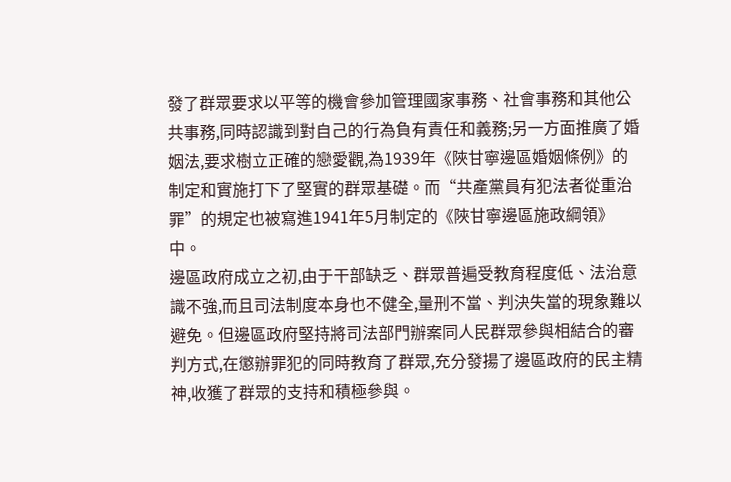發了群眾要求以平等的機會參加管理國家事務、社會事務和其他公共事務,同時認識到對自己的行為負有責任和義務;另一方面推廣了婚姻法,要求樹立正確的戀愛觀,為1939年《陜甘寧邊區婚姻條例》的制定和實施打下了堅實的群眾基礎。而“共產黨員有犯法者從重治罪”的規定也被寫進1941年5月制定的《陜甘寧邊區施政綱領》中。
邊區政府成立之初,由于干部缺乏、群眾普遍受教育程度低、法治意識不強,而且司法制度本身也不健全,量刑不當、判決失當的現象難以避免。但邊區政府堅持將司法部門辦案同人民群眾參與相結合的審判方式,在懲辦罪犯的同時教育了群眾,充分發揚了邊區政府的民主精神,收獲了群眾的支持和積極參與。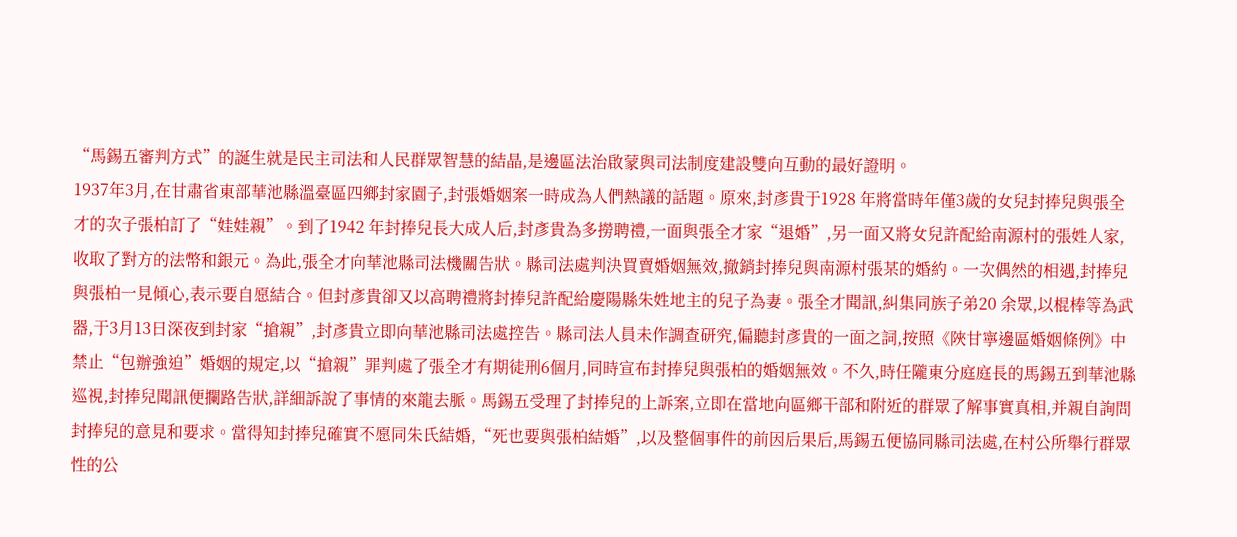“馬錫五審判方式”的誕生就是民主司法和人民群眾智慧的結晶,是邊區法治啟蒙與司法制度建設雙向互動的最好證明。
1937年3月,在甘肅省東部華池縣溫臺區四鄉封家園子,封張婚姻案一時成為人們熱議的話題。原來,封彥貴于1928 年將當時年僅3歲的女兒封捧兒與張全才的次子張柏訂了“娃娃親”。到了1942 年封捧兒長大成人后,封彥貴為多撈聘禮,一面與張全才家“退婚”,另一面又將女兒許配給南源村的張姓人家,收取了對方的法幣和銀元。為此,張全才向華池縣司法機關告狀。縣司法處判決買賣婚姻無效,撤銷封捧兒與南源村張某的婚約。一次偶然的相遇,封捧兒與張柏一見傾心,表示要自愿結合。但封彥貴卻又以高聘禮將封捧兒許配給慶陽縣朱姓地主的兒子為妻。張全才聞訊,糾集同族子弟20 余眾,以棍棒等為武器,于3月13日深夜到封家“搶親”,封彥貴立即向華池縣司法處控告。縣司法人員未作調查研究,偏聽封彥貴的一面之詞,按照《陜甘寧邊區婚姻條例》中禁止“包辦強迫”婚姻的規定,以“搶親”罪判處了張全才有期徒刑6個月,同時宣布封捧兒與張柏的婚姻無效。不久,時任隴東分庭庭長的馬錫五到華池縣巡視,封捧兒聞訊便攔路告狀,詳細訴說了事情的來龍去脈。馬錫五受理了封捧兒的上訴案,立即在當地向區鄉干部和附近的群眾了解事實真相,并親自詢問封捧兒的意見和要求。當得知封捧兒確實不愿同朱氏結婚,“死也要與張柏結婚”,以及整個事件的前因后果后,馬錫五便協同縣司法處,在村公所舉行群眾性的公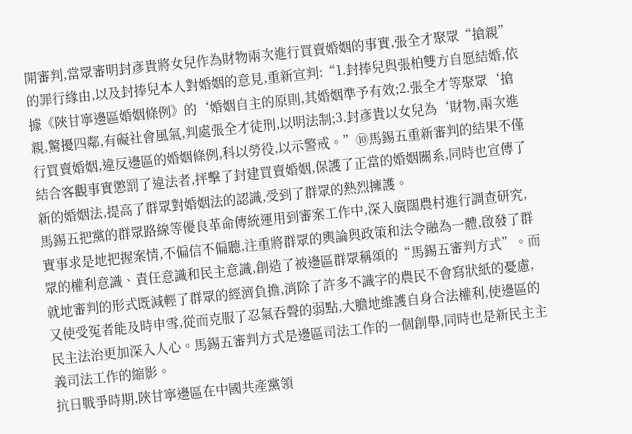開審判,當眾審明封彥貴將女兒作為財物兩次進行買賣婚姻的事實,張全才聚眾“搶親”的罪行緣由,以及封捧兒本人對婚姻的意見,重新宣判:“1.封捧兒與張柏雙方自愿結婚,依據《陜甘寧邊區婚姻條例》的‘婚姻自主的原則,其婚姻準予有效;2.張全才等聚眾‘搶親,驚擾四鄰,有礙社會風氣,判處張全才徒刑,以明法制;3.封彥貴以女兒為‘財物,兩次進行買賣婚姻,違反邊區的婚姻條例,科以勞役,以示警戒。”⑩馬錫五重新審判的結果不僅結合客觀事實懲罰了違法者,抨擊了封建買賣婚姻,保護了正當的婚姻關系,同時也宣傳了新的婚姻法,提高了群眾對婚姻法的認識,受到了群眾的熱烈擁護。
馬錫五把黨的群眾路線等優良革命傳統運用到審案工作中,深入廣闊農村進行調查研究,實事求是地把握案情,不偏信不偏聽,注重將群眾的輿論與政策和法令融為一體,啟發了群眾的權利意識、責任意識和民主意識,創造了被邊區群眾稱頌的“馬錫五審判方式”。而就地審判的形式既減輕了群眾的經濟負擔,消除了許多不識字的農民不會寫狀紙的憂慮,又使受冤者能及時申雪,從而克服了忍氣吞聲的弱點,大膽地維護自身合法權利,使邊區的民主法治更加深入人心。馬錫五審判方式是邊區司法工作的一個創舉,同時也是新民主主義司法工作的縮影。
抗日戰爭時期,陜甘寧邊區在中國共產黨領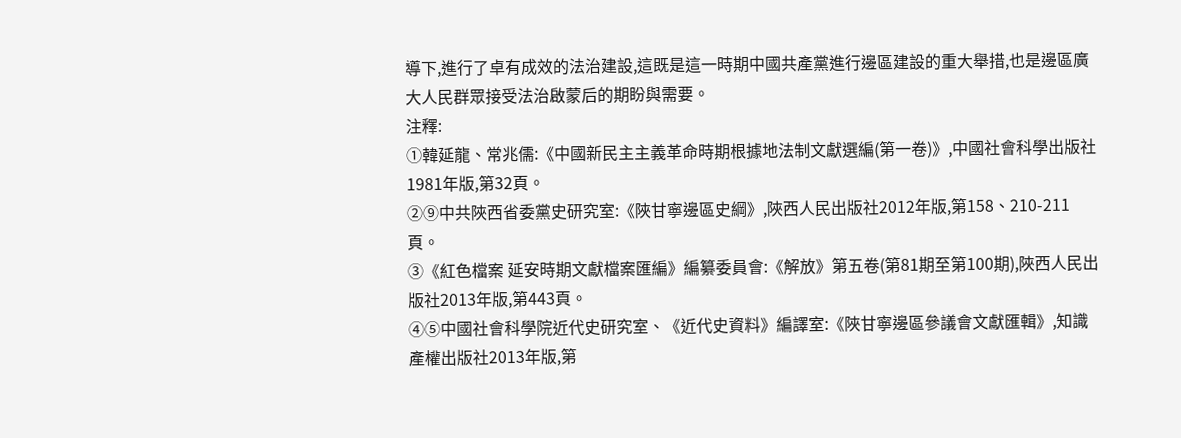導下,進行了卓有成效的法治建設,這既是這一時期中國共產黨進行邊區建設的重大舉措,也是邊區廣大人民群眾接受法治啟蒙后的期盼與需要。
注釋:
①韓延龍、常兆儒:《中國新民主主義革命時期根據地法制文獻選編(第一卷)》,中國社會科學出版社1981年版,第32頁。
②⑨中共陜西省委黨史研究室:《陜甘寧邊區史綱》,陜西人民出版社2012年版,第158、210-211頁。
③《紅色檔案 延安時期文獻檔案匯編》編纂委員會:《解放》第五卷(第81期至第100期),陜西人民出版社2013年版,第443頁。
④⑤中國社會科學院近代史研究室、《近代史資料》編譯室:《陜甘寧邊區參議會文獻匯輯》,知識產權出版社2013年版,第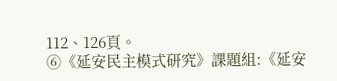112、126頁。
⑥《延安民主模式研究》課題組:《延安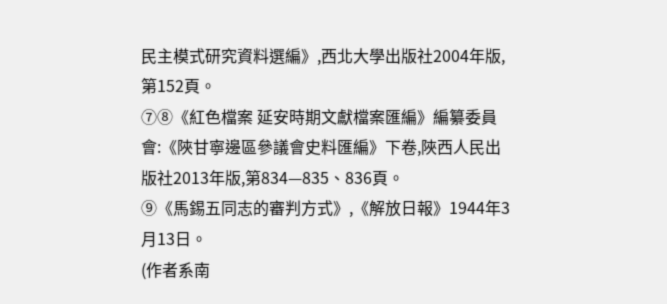民主模式研究資料選編》,西北大學出版社2004年版,第152頁。
⑦⑧《紅色檔案 延安時期文獻檔案匯編》編纂委員會:《陜甘寧邊區參議會史料匯編》下卷,陜西人民出版社2013年版,第834—835、836頁。
⑨《馬錫五同志的審判方式》,《解放日報》1944年3月13日。
(作者系南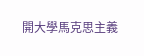開大學馬克思主義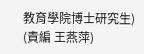教育學院博士研究生)
(責編 王燕萍)